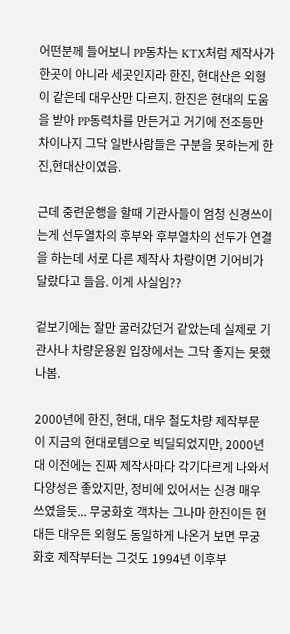어떤분께 들어보니 PP동차는 KTX처럼 제작사가 한곳이 아니라 세곳인지라 한진, 현대산은 외형이 같은데 대우산만 다르지. 한진은 현대의 도움을 받아 PP동력차를 만든거고 거기에 전조등만 차이나지 그닥 일반사람들은 구분을 못하는게 한진,현대산이였음.

근데 중련운행을 할때 기관사들이 엄청 신경쓰이는게 선두열차의 후부와 후부열차의 선두가 연결을 하는데 서로 다른 제작사 차량이면 기어비가 달랐다고 들음. 이게 사실임??

겉보기에는 잘만 굴러갔던거 같았는데 실제로 기관사나 차량운용원 입장에서는 그닥 좋지는 못했나봄.

2000년에 한진, 현대, 대우 철도차량 제작부문이 지금의 현대로템으로 빅딜되었지만, 2000년대 이전에는 진짜 제작사마다 각기다르게 나와서 다양성은 좋았지만, 정비에 있어서는 신경 매우 쓰였을듯... 무궁화호 객차는 그나마 한진이든 현대든 대우든 외형도 동일하게 나온거 보면 무궁화호 제작부터는 그것도 1994년 이후부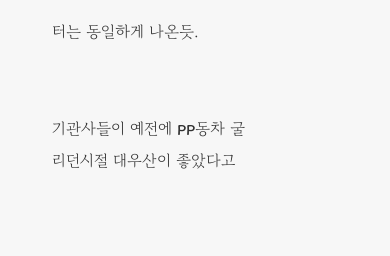터는 동일하게 나온듯.


기관사들이 예전에 PP동차 굴리던시절 대우산이 좋았다고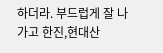하더라. 부드럽게 잘 나가고 한진,현대산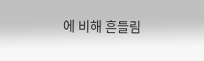에 비해 흔들림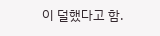이 덜했다고 함.